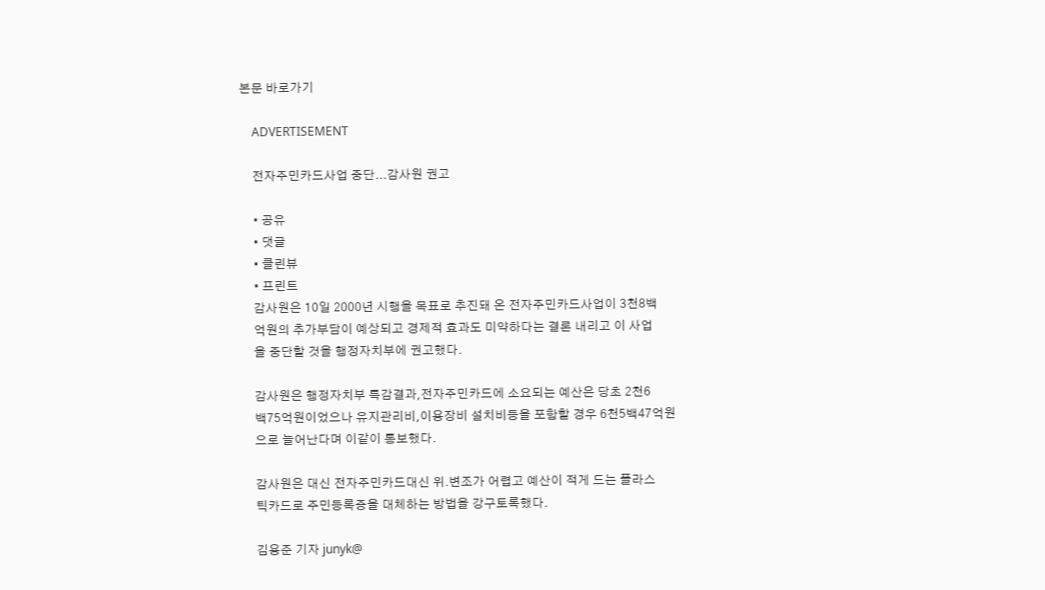본문 바로가기

    ADVERTISEMENT

    전자주민카드사업 중단...감사원 권고

    • 공유
    • 댓글
    • 클린뷰
    • 프린트
    감사원은 10일 2000년 시행을 목표로 추진돼 온 전자주민카드사업이 3천8백
    억원의 추가부담이 예상되고 경제적 효과도 미약하다는 결론 내리고 이 사업
    을 중단할 것을 행정자치부에 권고했다.

    감사원은 행정자치부 특감결과,전자주민카드에 소요되는 예산은 당초 2천6
    백75억원이었으나 유지관리비,이용장비 설치비등을 포함할 경우 6천5백47억원
    으로 늘어난다며 이같이 통보했다.

    감사원은 대신 전자주민카드대신 위.변조가 어렵고 예산이 적게 드는 플라스
    틱카드로 주민등록증을 대체하는 방법을 강구토록했다.

    김용준 기자 junyk@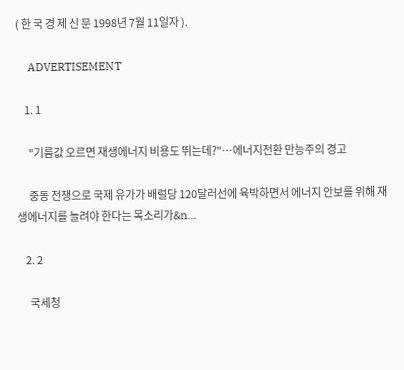( 한 국 경 제 신 문 1998년 7월 11일자 ).

    ADVERTISEMENT

    1. 1

      "기름값 오르면 재생에너지 비용도 뛰는데?"…에너지전환 만능주의 경고

      중동 전쟁으로 국제 유가가 배럴당 120달러선에 육박하면서 에너지 안보를 위해 재생에너지를 늘려야 한다는 목소리가&n...

    2. 2

      국세청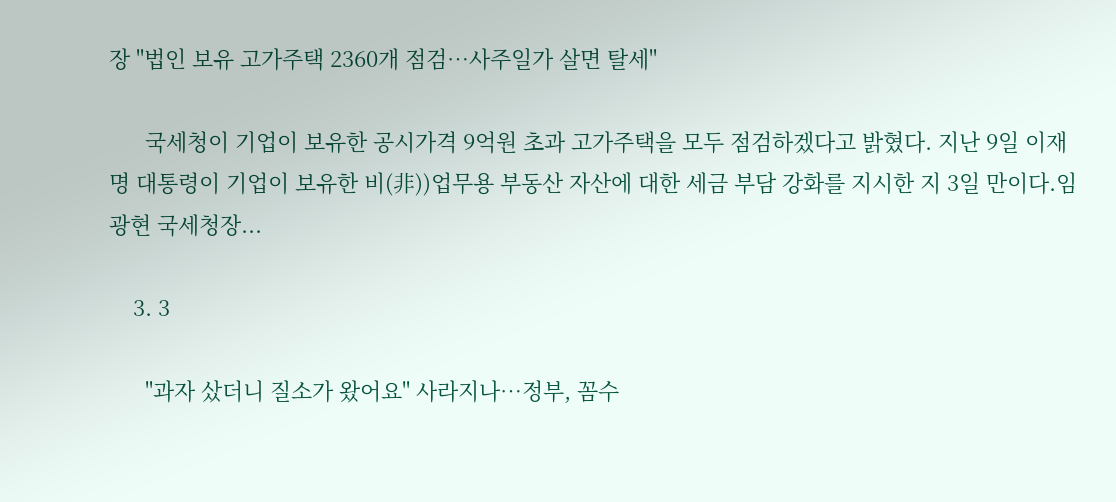장 "법인 보유 고가주택 2360개 점검…사주일가 살면 탈세"

      국세청이 기업이 보유한 공시가격 9억원 초과 고가주택을 모두 점검하겠다고 밝혔다. 지난 9일 이재명 대통령이 기업이 보유한 비(非))업무용 부동산 자산에 대한 세금 부담 강화를 지시한 지 3일 만이다.임광현 국세청장...

    3. 3

      "과자 샀더니 질소가 왔어요" 사라지나…정부, 꼼수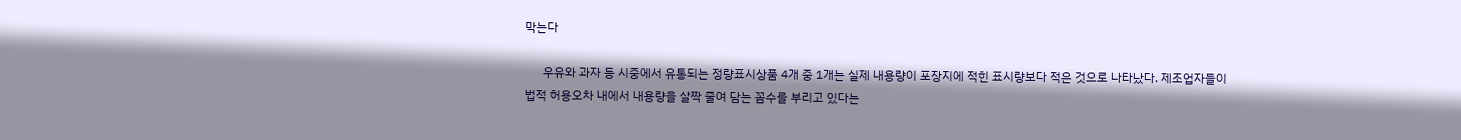막는다

      우유와 과자 등 시중에서 유통되는 정량표시상품 4개 중 1개는 실제 내용량이 포장지에 적힌 표시량보다 적은 것으로 나타났다. 제조업자들이 법적 허용오차 내에서 내용량을 살짝 줄여 담는 꼼수를 부리고 있다는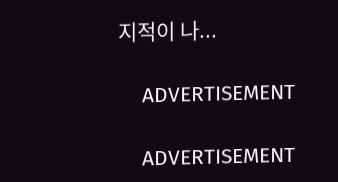지적이 나...

    ADVERTISEMENT

    ADVERTISEMENT